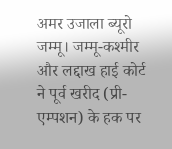अमर उजाला ब्यूरो
जम्मू। जम्मू-कश्मीर और लद्दाख हाई कोर्ट ने पूर्व खरीद (प्री-एम्पशन) के हक पर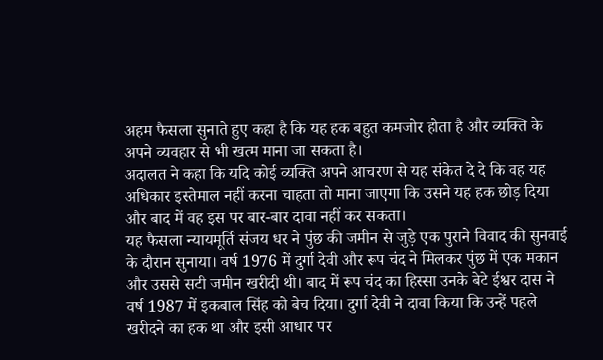अहम फैसला सुनाते हुए कहा है कि यह हक बहुत कमजोर होता है और व्यक्ति के अपने व्यवहार से भी खत्म माना जा सकता है।
अदालत ने कहा कि यदि कोई व्यक्ति अपने आचरण से यह संकेत दे दे कि वह यह अधिकार इस्तेमाल नहीं करना चाहता तो माना जाएगा कि उसने यह हक छोड़ दिया और बाद में वह इस पर बार-बार दावा नहीं कर सकता।
यह फैसला न्यायमूर्ति संजय धर ने पुंछ की जमीन से जुड़े एक पुराने विवाद की सुनवाई के दौरान सुनाया। वर्ष 1976 में दुर्गा देवी और रूप चंद ने मिलकर पुंछ में एक मकान और उससे सटी जमीन खरीदी थी। बाद में रूप चंद का हिस्सा उनके बेटे ईश्वर दास ने वर्ष 1987 में इकबाल सिंह को बेच दिया। दुर्गा देवी ने दावा किया कि उन्हें पहले खरीदने का हक था और इसी आधार पर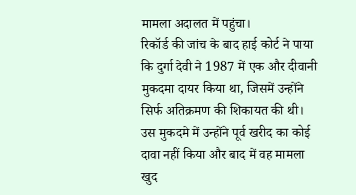मामला अदालत में पहुंचा।
रिकॉर्ड की जांच के बाद हाई कोर्ट ने पाया कि दुर्गा देवी ने 1987 में एक और दीवानी मुकदमा दायर किया था, जिसमें उन्होंने सिर्फ अतिक्रमण की शिकायत की थी। उस मुकदमे में उन्होंने पूर्व खरीद का कोई दावा नहीं किया और बाद में वह मामला खुद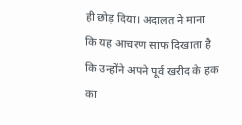ही छोड़ दिया। अदालत ने माना कि यह आचरण साफ दिखाता है कि उन्होंने अपने पूर्व खरीद के हक का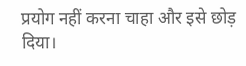प्रयोग नहीं करना चाहा और इसे छोड़ दिया।